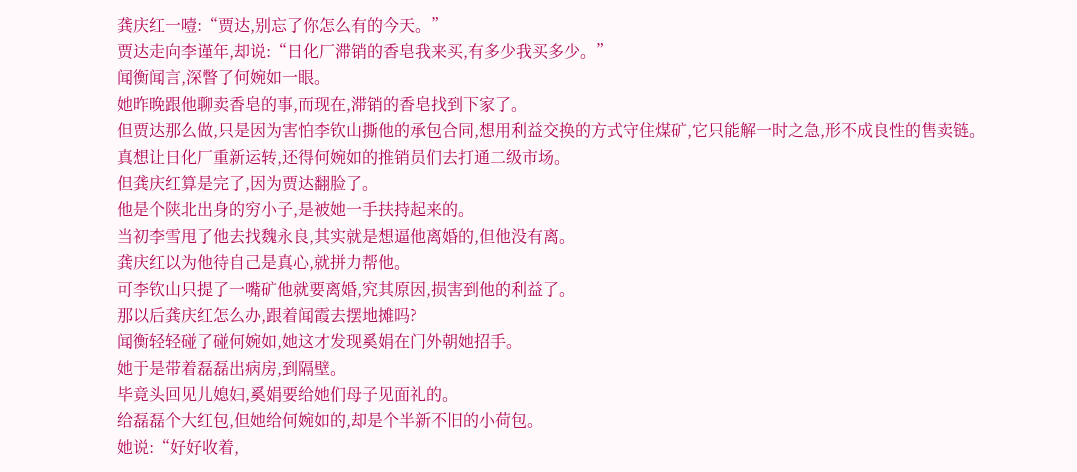龚庆红一噎:“贾达,别忘了你怎么有的今天。”
贾达走向李谨年,却说:“日化厂滞销的香皂我来买,有多少我买多少。”
闻衡闻言,深瞥了何婉如一眼。
她昨晚跟他聊卖香皂的事,而现在,滞销的香皂找到下家了。
但贾达那么做,只是因为害怕李钦山撕他的承包合同,想用利益交换的方式守住煤矿,它只能解一时之急,形不成良性的售卖链。
真想让日化厂重新运转,还得何婉如的推销员们去打通二级市场。
但龚庆红算是完了,因为贾达翻脸了。
他是个陕北出身的穷小子,是被她一手扶持起来的。
当初李雪甩了他去找魏永良,其实就是想逼他离婚的,但他没有离。
龚庆红以为他待自己是真心,就拼力帮他。
可李钦山只提了一嘴矿他就要离婚,究其原因,损害到他的利益了。
那以后龚庆红怎么办,跟着闻霞去摆地摊吗?
闻衡轻轻碰了碰何婉如,她这才发现奚娟在门外朝她招手。
她于是带着磊磊出病房,到隔壁。
毕竟头回见儿媳妇,奚娟要给她们母子见面礼的。
给磊磊个大红包,但她给何婉如的,却是个半新不旧的小荷包。
她说:“好好收着,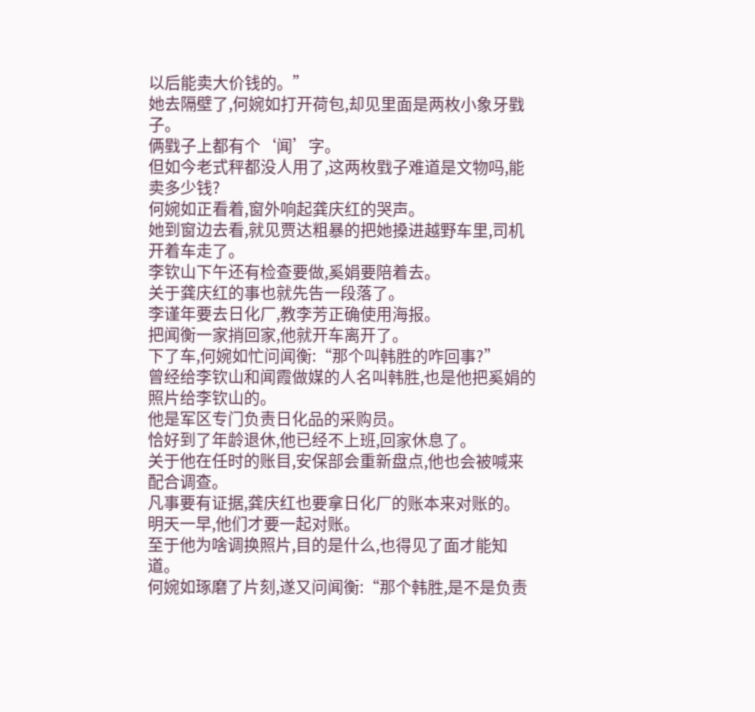以后能卖大价钱的。”
她去隔壁了,何婉如打开荷包,却见里面是两枚小象牙戥子。
俩戥子上都有个‘闻’字。
但如今老式秤都没人用了,这两枚戥子难道是文物吗,能卖多少钱?
何婉如正看着,窗外响起龚庆红的哭声。
她到窗边去看,就见贾达粗暴的把她搡进越野车里,司机开着车走了。
李钦山下午还有检查要做,奚娟要陪着去。
关于龚庆红的事也就先告一段落了。
李谨年要去日化厂,教李芳正确使用海报。
把闻衡一家捎回家,他就开车离开了。
下了车,何婉如忙问闻衡:“那个叫韩胜的咋回事?”
曾经给李钦山和闻霞做媒的人名叫韩胜,也是他把奚娟的照片给李钦山的。
他是军区专门负责日化品的采购员。
恰好到了年龄退休,他已经不上班,回家休息了。
关于他在任时的账目,安保部会重新盘点,他也会被喊来配合调查。
凡事要有证据,龚庆红也要拿日化厂的账本来对账的。
明天一早,他们才要一起对账。
至于他为啥调换照片,目的是什么,也得见了面才能知道。
何婉如琢磨了片刻,遂又问闻衡:“那个韩胜,是不是负责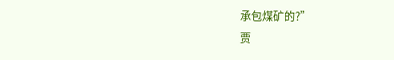承包煤矿的?”
贾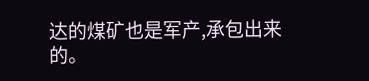达的煤矿也是军产,承包出来的。